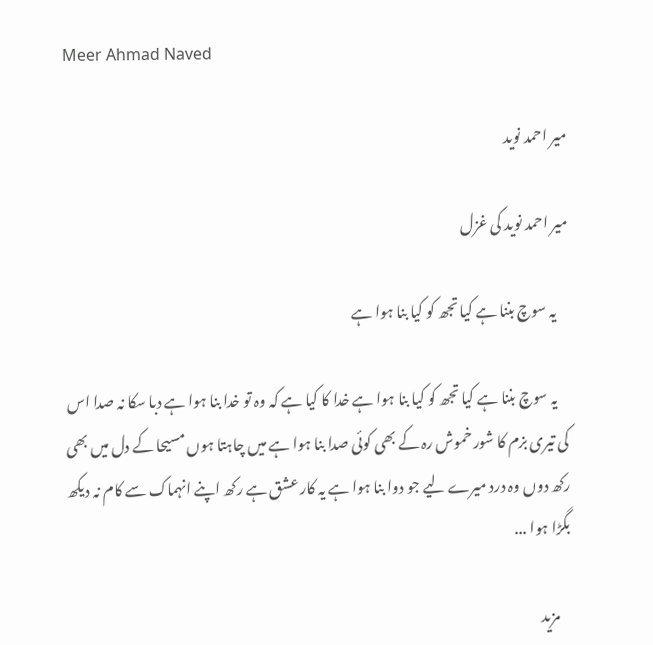Meer Ahmad Naved

میر احمد نوید

میر احمد نوید کی غزل

    یہ سوچ بننا ہے کیا تجھ کو کیا بنا ہوا ہے

    یہ سوچ بننا ہے کیا تجھ کو کیا بنا ہوا ہے خدا کا کیا ہے کہ وہ تو خدا بنا ہوا ہے دبا سکا نہ صدا اس کی تیری بزم کا شور خموش رہ کے بھی کوئی صدا بنا ہوا ہے میں چاہتا ہوں مسیحا کے دل میں بھی رکھ دوں وہ درد میرے لیے جو دوا بنا ہوا ہے یہ کار عشق ہے رکھ اپنے انہماک سے کام نہ دیکھ بگڑا ہوا ...

    مزید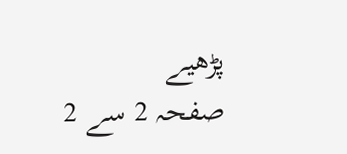پڑھیے
صفحہ 2 سے 2